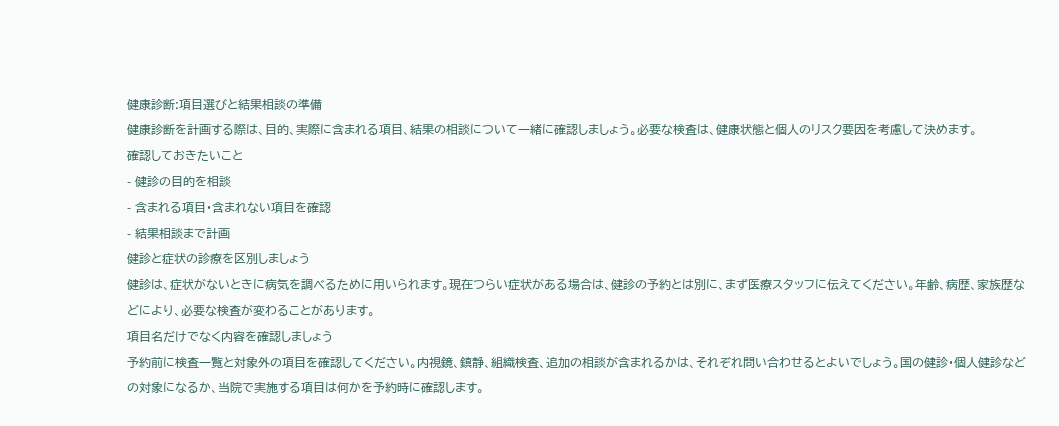健康診断:項目選びと結果相談の準備
健康診断を計画する際は、目的、実際に含まれる項目、結果の相談について一緒に確認しましょう。必要な検査は、健康状態と個人のリスク要因を考慮して決めます。
確認しておきたいこと
- 健診の目的を相談
- 含まれる項目・含まれない項目を確認
- 結果相談まで計画
健診と症状の診療を区別しましょう
健診は、症状がないときに病気を調べるために用いられます。現在つらい症状がある場合は、健診の予約とは別に、まず医療スタッフに伝えてください。年齢、病歴、家族歴などにより、必要な検査が変わることがあります。
項目名だけでなく内容を確認しましょう
予約前に検査一覧と対象外の項目を確認してください。内視鏡、鎮静、組織検査、追加の相談が含まれるかは、それぞれ問い合わせるとよいでしょう。国の健診・個人健診などの対象になるか、当院で実施する項目は何かを予約時に確認します。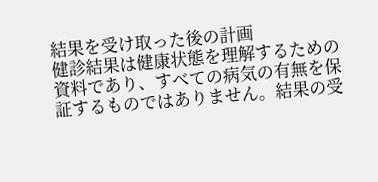結果を受け取った後の計画
健診結果は健康状態を理解するための資料であり、すべての病気の有無を保証するものではありません。結果の受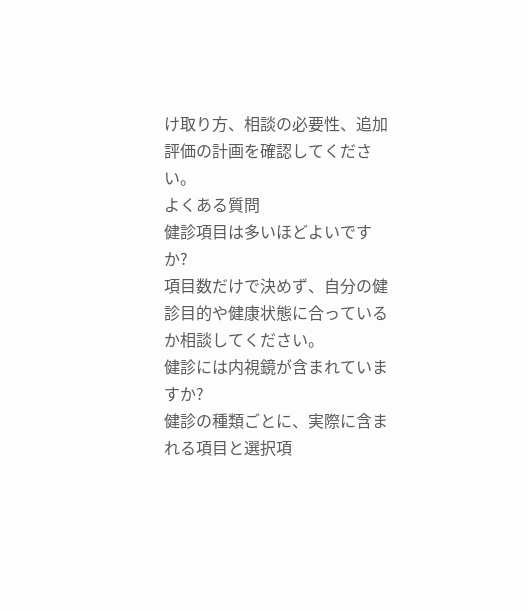け取り方、相談の必要性、追加評価の計画を確認してください。
よくある質問
健診項目は多いほどよいですか?
項目数だけで決めず、自分の健診目的や健康状態に合っているか相談してください。
健診には内視鏡が含まれていますか?
健診の種類ごとに、実際に含まれる項目と選択項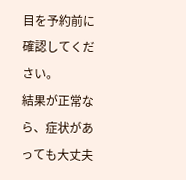目を予約前に確認してください。
結果が正常なら、症状があっても大丈夫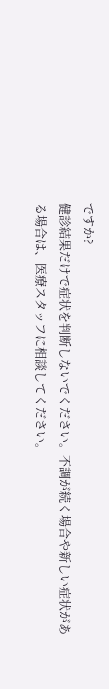ですか?
健診結果だけで症状を判断しないでください。不調が続く場合や新しい症状がある場合は、医療スタッフに相談してください。